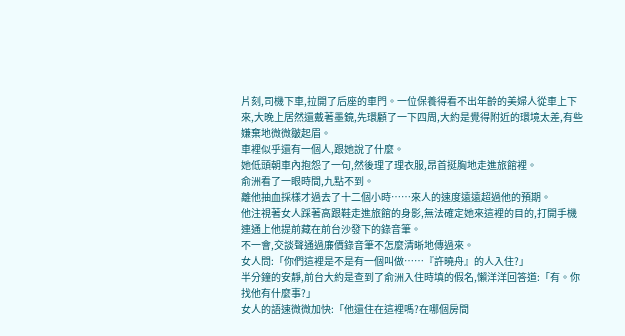片刻,司機下車,拉開了后座的車門。一位保養得看不出年齡的美婦人從車上下來,大晚上居然還戴著墨鏡,先環顧了一下四周,大約是覺得附近的環境太差,有些嫌棄地微微皺起眉。
車裡似乎還有一個人,跟她說了什麼。
她低頭朝車內抱怨了一句,然後理了理衣服,昂首挺胸地走進旅館裡。
俞洲看了一眼時間,九點不到。
離他抽血採樣才過去了十二個小時……來人的速度遠遠超過他的預期。
他注視著女人踩著高跟鞋走進旅館的身影,無法確定她來這裡的目的,打開手機連通上他提前藏在前台沙發下的錄音筆。
不一會,交談聲通過廉價錄音筆不怎麼清晰地傳過來。
女人問:「你們這裡是不是有一個叫做……『許曉舟』的人入住?」
半分鐘的安靜,前台大約是查到了俞洲入住時填的假名,懶洋洋回答道:「有。你找他有什麼事?」
女人的語速微微加快:「他還住在這裡嗎?在哪個房間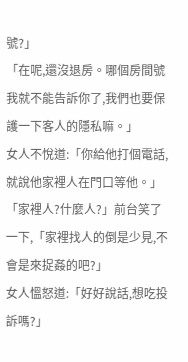號?」
「在呢,還沒退房。哪個房間號我就不能告訴你了,我們也要保護一下客人的隱私嘛。」
女人不悅道:「你給他打個電話,就說他家裡人在門口等他。」
「家裡人?什麼人?」前台笑了一下,「家裡找人的倒是少見,不會是來捉姦的吧?」
女人慍怒道:「好好說話,想吃投訴嗎?」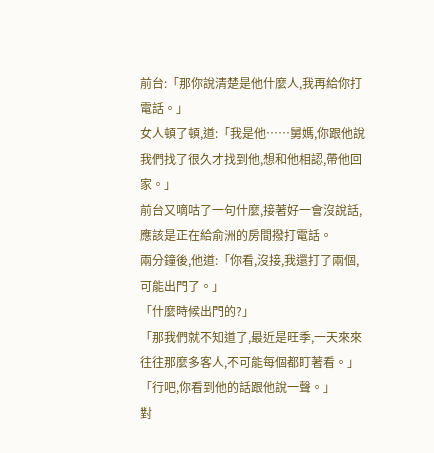前台:「那你說清楚是他什麼人,我再給你打電話。」
女人頓了頓,道:「我是他……舅媽,你跟他說我們找了很久才找到他,想和他相認,帶他回家。」
前台又嘀咕了一句什麼,接著好一會沒說話,應該是正在給俞洲的房間撥打電話。
兩分鐘後,他道:「你看,沒接,我還打了兩個,可能出門了。」
「什麼時候出門的?」
「那我們就不知道了,最近是旺季,一天來來往往那麼多客人,不可能每個都盯著看。」
「行吧,你看到他的話跟他說一聲。」
對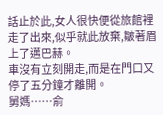話止於此,女人很快便從旅館裡走了出來,似乎就此放棄,皺著眉上了邁巴赫。
車沒有立刻開走,而是在門口又停了五分鐘才離開。
舅媽……俞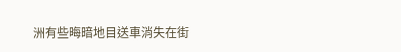洲有些晦暗地目送車消失在街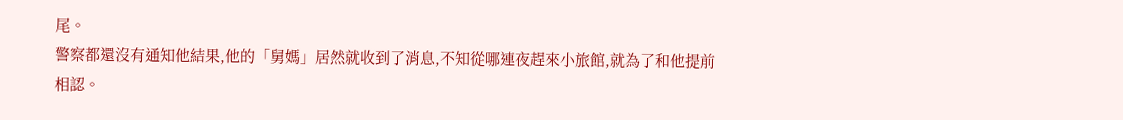尾。
警察都還沒有通知他結果,他的「舅媽」居然就收到了消息,不知從哪連夜趕來小旅館,就為了和他提前相認。